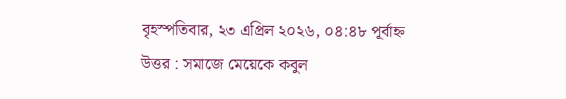বৃহস্পতিবার, ২৩ এপ্রিল ২০২৬, ০৪:৪৮ পূর্বাহ্ন
উত্তর : সমাজে মেয়েকে কবুল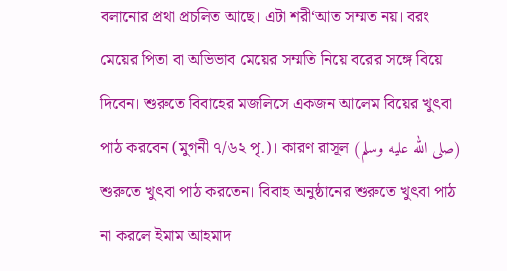বলানোর প্রথা প্রচলিত আছে। এটা শরী‘আত সম্মত নয়। বরং মেয়ের পিতা বা অভিভাব মেয়ের সম্মতি নিয়ে বরের সঙ্গে বিয়ে দিবেন। শুরুতে বিবাহের মজলিসে একজন আলেম বিয়ের খুৎবা পাঠ করবেন (মুগনী ৭/৬২ পৃ.)। কারণ রাসূল (صلى الله عليه وسلم) শুরুতে খুৎবা পাঠ করতেন। বিবাহ অনুষ্ঠানের শুরুতে খুৎবা পাঠ না করলে ইমাম আহমাদ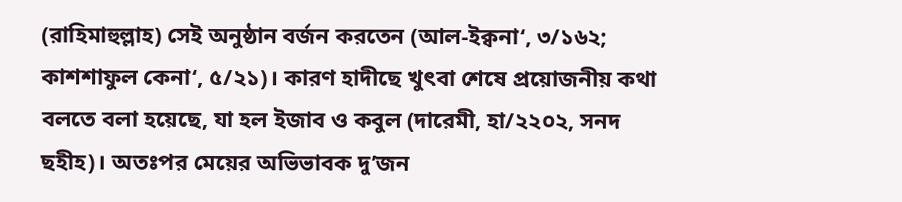(রাহিমাহুল্লাহ) সেই অনুষ্ঠান বর্জন করতেন (আল-ইক্বনা‘, ৩/১৬২; কাশশাফুল কেনা‘, ৫/২১)। কারণ হাদীছে খুৎবা শেষে প্রয়োজনীয় কথা বলতে বলা হয়েছে, যা হল ইজাব ও কবুল (দারেমী, হা/২২০২, সনদ ছহীহ)। অতঃপর মেয়ের অভিভাবক দু’জন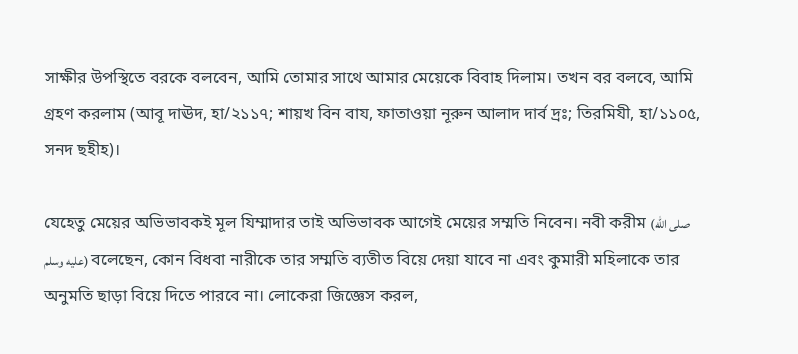সাক্ষীর উপস্থিতে বরকে বলবেন, আমি তোমার সাথে আমার মেয়েকে বিবাহ দিলাম। তখন বর বলবে, আমি গ্রহণ করলাম (আবূ দাঊদ, হা/২১১৭; শায়খ বিন বায, ফাতাওয়া নূরুন আলাদ দার্ব দ্রঃ; তিরমিযী, হা/১১০৫, সনদ ছহীহ)।

যেহেতু মেয়ের অভিভাবকই মূল যিম্মাদার তাই অভিভাবক আগেই মেয়ের সম্মতি নিবেন। নবী করীম (صلى الله عليه وسلم) বলেছেন, কোন বিধবা নারীকে তার সম্মতি ব্যতীত বিয়ে দেয়া যাবে না এবং কুমারী মহিলাকে তার অনুমতি ছাড়া বিয়ে দিতে পারবে না। লোকেরা জিজ্ঞেস করল,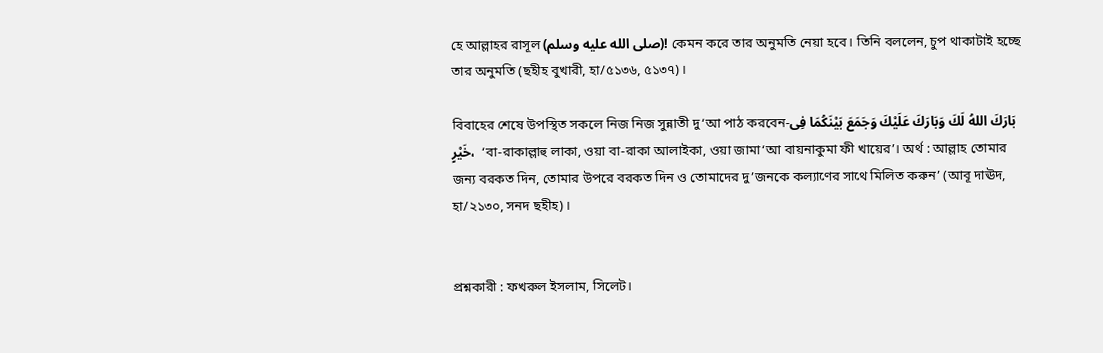হে আল্লাহর রাসূল (صلى الله عليه وسلم)! কেমন করে তার অনুমতি নেয়া হবে। তিনি বললেন, চুপ থাকাটাই হচ্ছে তার অনুমতি (ছহীহ বুখারী, হা/৫১৩৬, ৫১৩৭)।

বিবাহের শেষে উপস্থিত সকলে নিজ নিজ সুন্নাতী দু‘আ পাঠ করবেন-بَارَكَ اللهُ لَكَ وَبَارَكَ عَلَيْكَ وَجَمَعَ بَيْنَكُمَا فِى خَيْرٍ،  ‘বা-রাকাল্লাহু লাকা, ওয়া বা-রাকা আলাইকা, ওয়া জামা‘আ বায়নাকুমা ফী খায়ের’। অর্থ : আল্লাহ তোমার জন্য বরকত দিন, তোমার উপরে বরকত দিন ও তোমাদের দু’জনকে কল্যাণের সাথে মিলিত করুন’ (আবূ দাঊদ, হা/২১৩০, সনদ ছহীহ)।


প্রশ্নকারী : ফখরুল ইসলাম, সিলেট।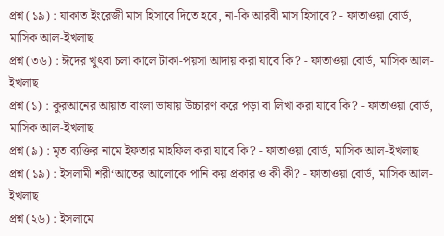প্রশ্ন (১৯) : যাকাত ইংরেজী মাস হিসাবে দিতে হবে, না-কি আরবী মাস হিসাবে? - ফাতাওয়া বোর্ড, মাসিক আল-ইখলাছ
প্রশ্ন (৩৬) : ঈদের খুৎবা চলা কালে টাকা-পয়সা আদায় করা যাবে কি? - ফাতাওয়া বোর্ড, মাসিক আল-ইখলাছ
প্রশ্ন (১) : কুরআনের আয়াত বাংলা ভাষায় উচ্চারণ করে পড়া বা লিখা করা যাবে কি? - ফাতাওয়া বোর্ড, মাসিক আল-ইখলাছ
প্রশ্ন (৯) : মৃত ব্যক্তির নামে ইফতার মাহফিল করা যাবে কি? - ফাতাওয়া বোর্ড, মাসিক আল-ইখলাছ
প্রশ্ন (১৯) : ইসলামী শরী‘আতের আলোকে পানি কয় প্রকার ও কী কী? - ফাতাওয়া বোর্ড, মাসিক আল-ইখলাছ
প্রশ্ন (২৬) : ইসলামে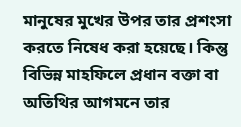মানুষের মুখের উপর তার প্রশংসা করতে নিষেধ করা হয়েছে। কিন্তু বিভিন্ন মাহফিলে প্রধান বক্তা বা অতিথির আগমনে তার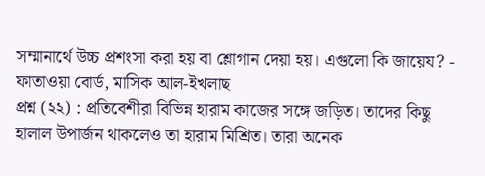সম্মানার্থে উচ্চ প্রশংসা করা হয় বা শ্লোগান দেয়া হয়। এগুলো কি জায়েয? - ফাতাওয়া বোর্ড, মাসিক আল-ইখলাছ
প্রশ্ন (২২) : প্রতিবেশীরা বিভিন্ন হারাম কাজের সঙ্গে জড়িত। তাদের কিছু হালাল উপার্জন থাকলেও তা হারাম মিশ্রিত। তারা অনেক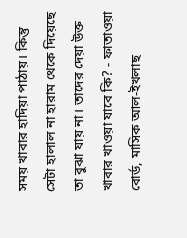সময় খাবার হাদিয়া পাঠায়। কিন্তু সেটা হালাল না হারাম থেকে দিয়েছে তা বুঝা যায় না। তাদের দেয়া উক্ত খাবার খাওয়া যাবে কি? - ফাতাওয়া বোর্ড, মাসিক আল-ইখলাছ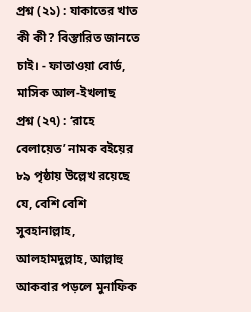প্রশ্ন (২১) : যাকাতের খাত কী কী? বিস্তারিত জানতে চাই। - ফাতাওয়া বোর্ড, মাসিক আল-ইখলাছ
প্রশ্ন (২৭) : ‘রাহে বেলায়েত’ নামক বইয়ের ৮৯ পৃষ্ঠায় উল্লেখ রয়েছে যে, বেশি বেশি সুবহানাল্লাহ, আলহামদুল্লাহ, আল্লাহু আকবার পড়লে মুনাফিক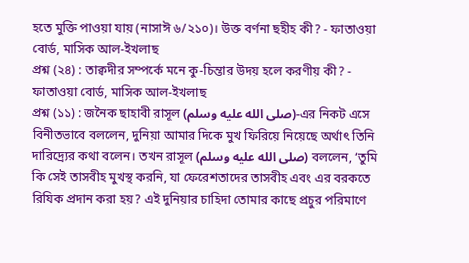হতে মুক্তি পাওয়া যায় (নাসাঈ ৬/২১০)। উক্ত বর্ণনা ছহীহ কী? - ফাতাওয়া বোর্ড, মাসিক আল-ইখলাছ
প্রশ্ন (২৪) : তাক্বদীর সম্পর্কে মনে কু-চিন্তার উদয় হলে করণীয় কী? - ফাতাওয়া বোর্ড, মাসিক আল-ইখলাছ
প্রশ্ন (১১) : জনৈক ছাহাবী রাসূল (صلى الله عليه وسلم)-এর নিকট এসে বিনীতভাবে বললেন, দুনিয়া আমার দিকে মুখ ফিরিয়ে নিয়েছে অর্থাৎ তিনি দারিদ্র্যের কথা বলেন। তখন রাসূল (صلى الله عليه وسلم) বললেন, ‘তুমি কি সেই তাসবীহ মুখস্থ করনি, যা ফেরেশতাদের তাসবীহ এবং এর বরকতে রিযিক প্রদান করা হয়? এই দুনিয়ার চাহিদা তোমার কাছে প্রচুর পরিমাণে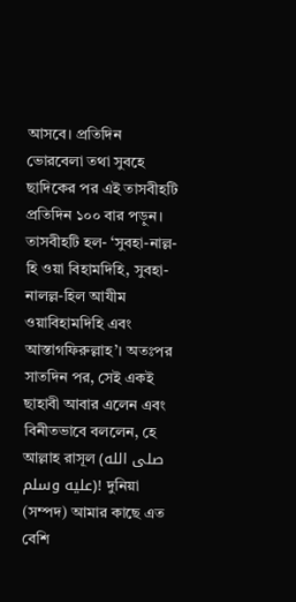আসবে। প্রতিদিন ভোরবেলা তথা সুবহে ছাদিকের পর এই তাসবীহটি প্রতিদিন ১০০ বার পড়ুন। তাসবীহটি হল- ‘সুবহা-নাল্ল-হি ওয়া বিহামদিহি, সুবহা-নালল্ল-হিল আযীম ওয়াবিহামদিহি এবং আস্তাগফিরুল্লাহ’। অতঃপর সাতদিন পর, সেই একই ছাহাবী আবার এলেন এবং বিনীতভাবে বললেন, হে আল্লাহ রাসূল (صلى الله عليه وسلم)! দুনিয়া (সম্পদ) আমার কাছে এত বেশি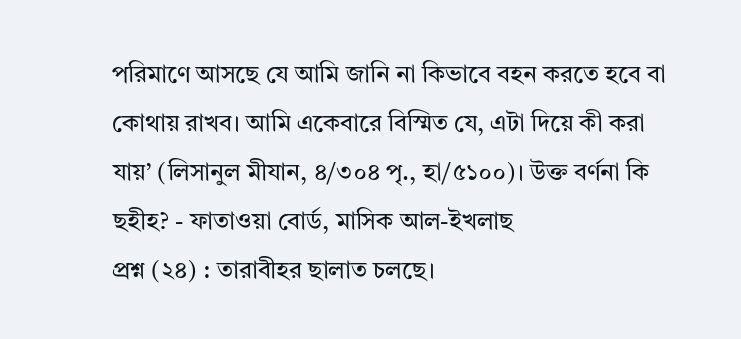পরিমাণে আসছে যে আমি জানি না কিভাবে বহন করতে হবে বা কোথায় রাখব। আমি একেবারে বিস্মিত যে, এটা দিয়ে কী করা যায়’ (লিসানুল মীযান, ৪/৩০৪ পৃ., হা/৫১০০)। উক্ত বর্ণনা কি ছহীহ? - ফাতাওয়া বোর্ড, মাসিক আল-ইখলাছ
প্রশ্ন (২৪) : তারাবীহর ছালাত চলছে।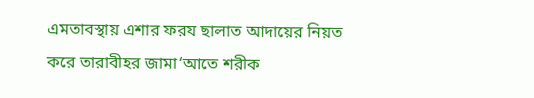এমতাবস্থায় এশার ফরয ছালাত আদায়ের নিয়ত করে তারাবীহর জামা‘আতে শরীক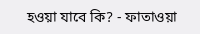হওয়া যাবে কি? - ফাতাওয়া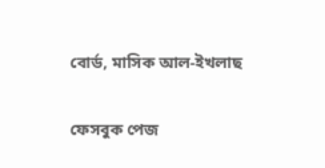বোর্ড, মাসিক আল-ইখলাছ

ফেসবুক পেজ